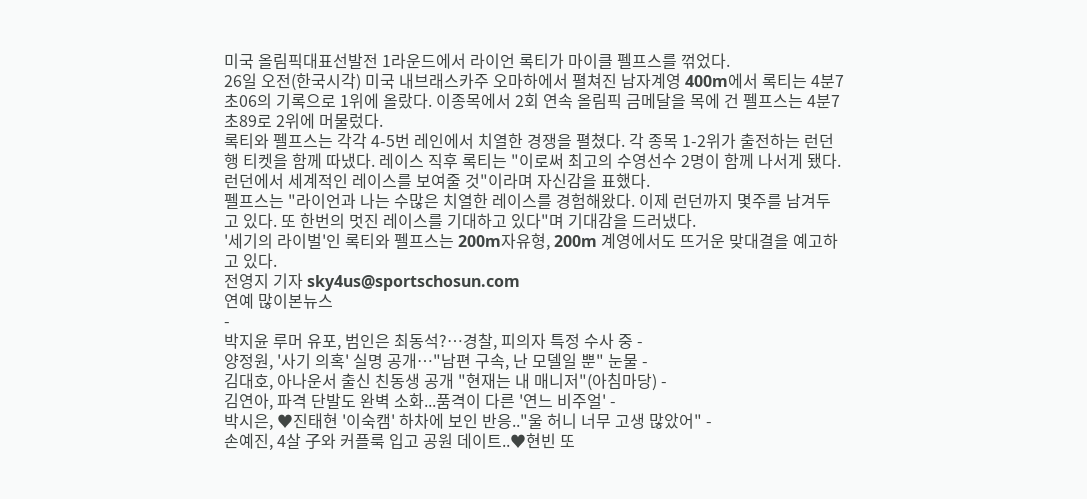미국 올림픽대표선발전 1라운드에서 라이언 록티가 마이클 펠프스를 꺾었다.
26일 오전(한국시각) 미국 내브래스카주 오마하에서 펼쳐진 남자계영 400m에서 록티는 4분7초06의 기록으로 1위에 올랐다. 이종목에서 2회 연속 올림픽 금메달을 목에 건 펠프스는 4분7초89로 2위에 머물렀다.
록티와 펠프스는 각각 4-5번 레인에서 치열한 경쟁을 펼쳤다. 각 종목 1-2위가 출전하는 런던행 티켓을 함께 따냈다. 레이스 직후 록티는 "이로써 최고의 수영선수 2명이 함께 나서게 됐다. 런던에서 세계적인 레이스를 보여줄 것"이라며 자신감을 표했다.
펠프스는 "라이언과 나는 수많은 치열한 레이스를 경험해왔다. 이제 런던까지 몇주를 남겨두고 있다. 또 한번의 멋진 레이스를 기대하고 있다"며 기대감을 드러냈다.
'세기의 라이벌'인 록티와 펠프스는 200m자유형, 200m 계영에서도 뜨거운 맞대결을 예고하고 있다.
전영지 기자 sky4us@sportschosun.com
연예 많이본뉴스
-
박지윤 루머 유포, 범인은 최동석?…경찰, 피의자 특정 수사 중 -
양정원, '사기 의혹' 실명 공개…"남편 구속, 난 모델일 뿐" 눈물 -
김대호, 아나운서 출신 친동생 공개 "현재는 내 매니저"(아침마당) -
김연아, 파격 단발도 완벽 소화...품격이 다른 '연느 비주얼' -
박시은, ♥진태현 '이숙캠' 하차에 보인 반응.."울 허니 너무 고생 많았어" -
손예진, 4살 子와 커플룩 입고 공원 데이트..♥현빈 또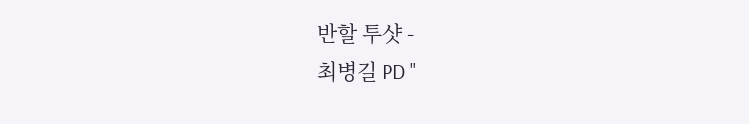반할 투샷 -
최병길 PD "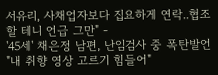서유리, 사채업자보다 집요하게 연락..협조할 테니 언급 그만" -
'45세' 채은정 남편, 난임검사 중 폭탄발언 "내 취향 영상 고르기 힘들어"